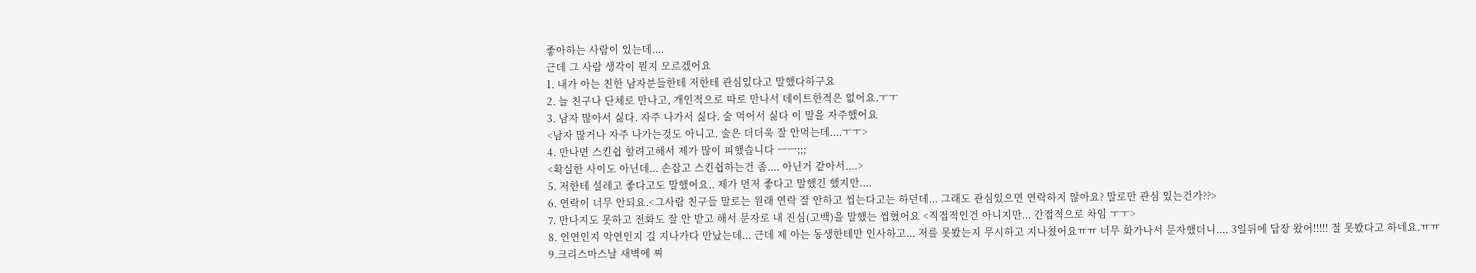좋아하는 사람이 있는데....
근데 그 사람 생각이 뭔지 모르겠어요
1. 내가 아는 친한 남자분들한테 저한테 관심있다고 말했다하구요
2. 늘 친구나 단체로 만나고, 개인적으로 따로 만나서 데이트한적은 없어요.ㅜㅜ
3. 남자 많아서 싫다. 자주 나가서 싫다. 술 먹어서 싫다 이 말을 자주했어요
<남자 많거나 자주 나가는것도 아니고. 술은 더더욱 잘 안먹는데....ㅜㅜ>
4. 만나면 스킨쉽 할려고해서 제가 많이 피했습니다 ㅡㅡ;;;
<확실한 사이도 아닌데... 손잡고 스킨쉽하는건 좀.... 아닌거 같아서....>
5. 저한테 설레고 좋다고도 말했어요.. 제가 먼저 좋다고 말했긴 했지만....
6. 연락이 너무 안되요.<그사람 친구들 말로는 원래 연락 잘 안하고 씹는다고는 하던데... 그래도 관심있으면 연락하지 않아요? 말로만 관심 있는건가??>
7. 만나지도 못하고 전화도 잘 안 받고 해서 문자로 내 진심(고백)을 말했는 씹혔어요 <직접적인건 아니지만... 간접적으로 차임 ㅜㅜ>
8. 인연인지 악연인지 길 지나가다 만났는데... 근데 제 아는 동생한테만 인사하고... 저를 못봤는지 무시하고 지나쳤어요ㅠㅠ 너무 화가나서 문자했더니.... 3일뒤에 답장 왔어!!!!! 절 못봤다고 하네요.ㅠㅠ
9.크리스마스날 새벽에 찌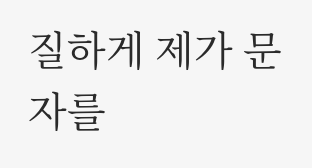질하게 제가 문자를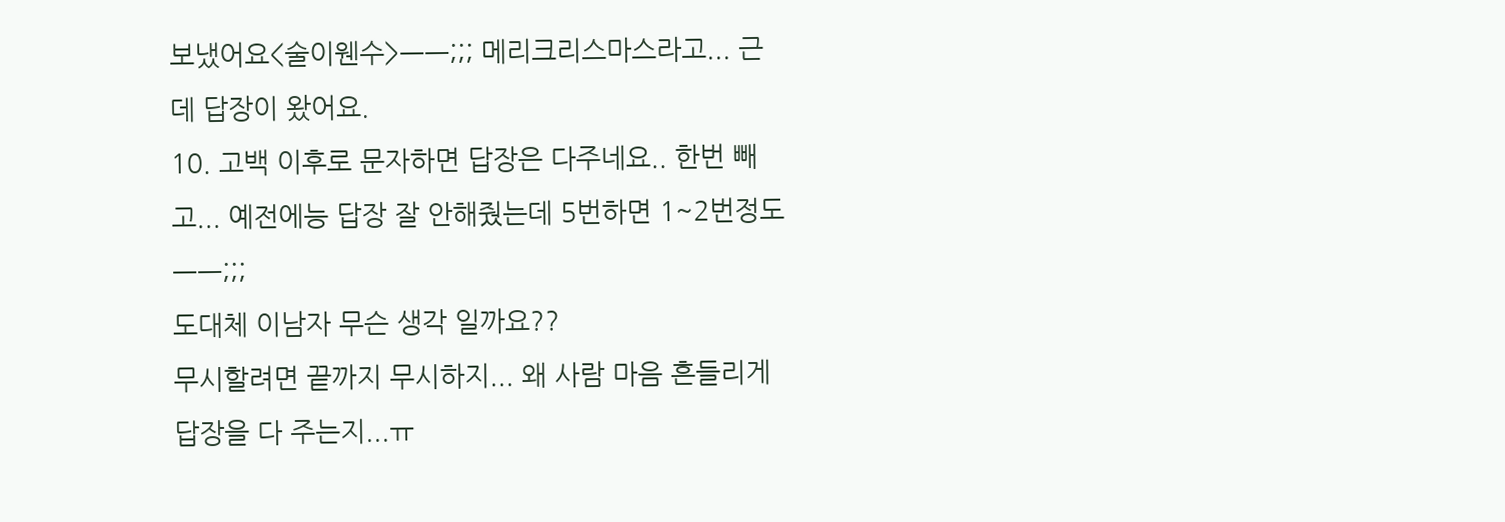보냈어요<술이웬수>ㅡㅡ;;; 메리크리스마스라고... 근데 답장이 왔어요.
10. 고백 이후로 문자하면 답장은 다주네요.. 한번 빼고... 예전에능 답장 잘 안해줬는데 5번하면 1~2번정도 ㅡㅡ;;;
도대체 이남자 무슨 생각 일까요??
무시할려면 끝까지 무시하지... 왜 사람 마음 흔들리게 답장을 다 주는지...ㅠ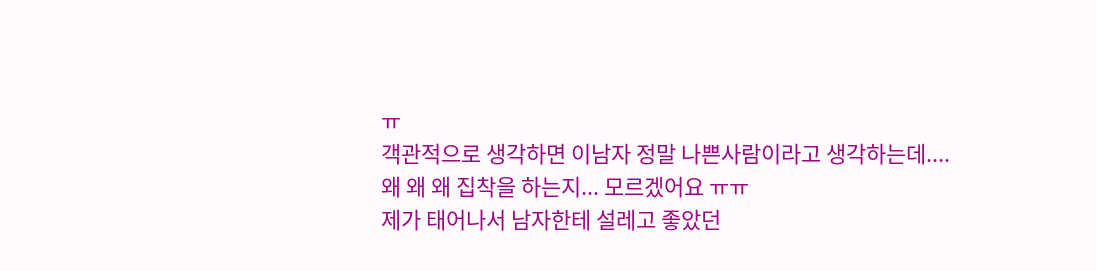ㅠ
객관적으로 생각하면 이남자 정말 나쁜사람이라고 생각하는데....
왜 왜 왜 집착을 하는지... 모르겠어요 ㅠㅠ
제가 태어나서 남자한테 설레고 좋았던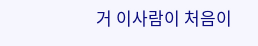거 이사람이 처음이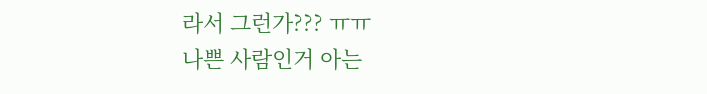라서 그런가??? ㅠㅠ
나쁜 사람인거 아는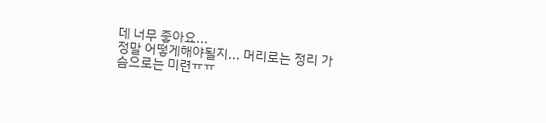데 너무 좋아요...
정말 어떻게해야될지... 머리로는 정리 가슴으로는 미련ㅠㅠ